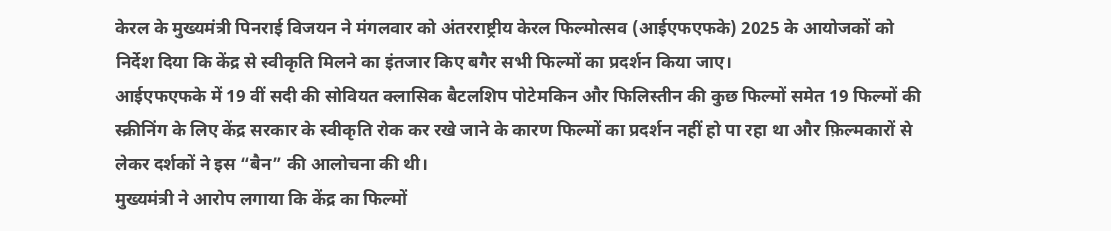केरल के मुख्यमंत्री पिनराई विजयन ने मंगलवार को अंतरराष्ट्रीय केरल फिल्मोत्सव (आईएफएफके) 2025 के आयोजकों को निर्देश दिया कि केंद्र से स्वीकृति मिलने का इंतजार किए बगैर सभी फिल्मों का प्रदर्शन किया जाए।
आईएफएफके में 19 वीं सदी की सोवियत क्लासिक बैटलशिप पोटेमकिन और फिलिस्तीन की कुछ फिल्मों समेत 19 फिल्मों की स्क्रीनिंग के लिए केंद्र सरकार के स्वीकृति रोक कर रखे जाने के कारण फिल्मों का प्रदर्शन नहीं हो पा रहा था और फ़िल्मकारों से लेकर दर्शकों ने इस “बैन” की आलोचना की थी।
मुख्यमंत्री ने आरोप लगाया कि केंद्र का फिल्मों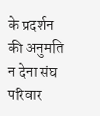के प्रदर्शन की अनुमति न देना संघ परिवार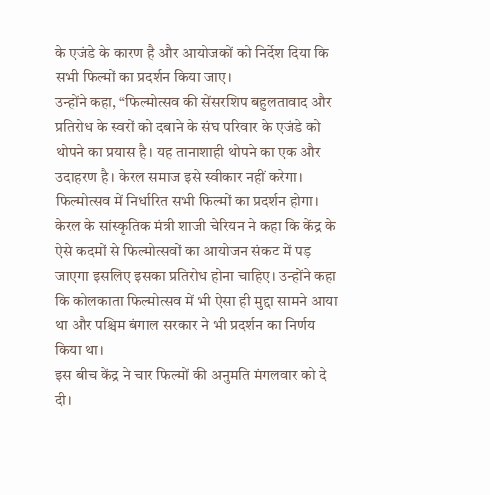के एजंडे के कारण है और आयोजकों को निर्देश दिया कि सभी फिल्मों का प्रदर्शन किया जाए।
उन्होंने कहा, “फिल्मोत्सव की सेंसरशिप बहुलतावाद और प्रतिरोध के स्वरों को दबाने के संघ परिवार के एजंडे को थोपने का प्रयास है। यह तानाशाही थोपने का एक और उदाहरण है। केरल समाज इसे स्वीकार नहीं करेगा। फिल्मोत्सव में निर्धारित सभी फिल्मों का प्रदर्शन होगा।
केरल के सांस्कृतिक मंत्री शाजी चेरियन ने कहा कि केंद्र के ऐसे कदमों से फिल्मोत्सवों का आयोजन संकट में पड़ जाएगा इसलिए इसका प्रतिरोध होना चाहिए। उन्होंने कहा कि कोलकाता फिल्मोत्सव में भी ऐसा ही मुद्दा सामने आया था और पश्चिम बंगाल सरकार ने भी प्रदर्शन का निर्णय किया था।
इस बीच केंद्र ने चार फिल्मों की अनुमति मंगलवार को दे दी।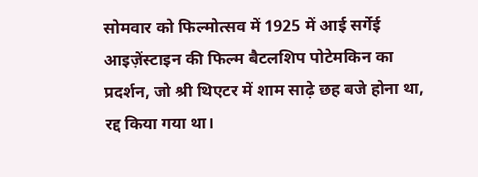सोमवार को फिल्मोत्सव में 1925 में आई सर्गेई आइज़ेंस्टाइन की फिल्म बैटलशिप पोटेमकिन का प्रदर्शन, जो श्री थिएटर में शाम साढ़े छह बजे होना था, रद्द किया गया था।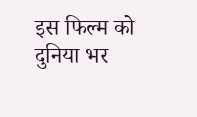इस फिल्म को दुनिया भर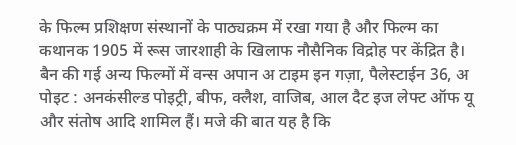के फिल्म प्रशिक्षण संस्थानों के पाठ्यक्रम में रखा गया है और फिल्म का कथानक 1905 में रूस जारशाही के खिलाफ नौसैनिक विद्रोह पर केंद्रित है।
बैन की गई अन्य फिल्मों में वन्स अपान अ टाइम इन गज़ा, पैलेस्टाईन 36, अ पोइट : अनकंसील्ड पोइट्री, बीफ, क्लैश, वाजिब, आल दैट इज लेफ्ट ऑफ यू और संतोष आदि शामिल हैं। मजे की बात यह है कि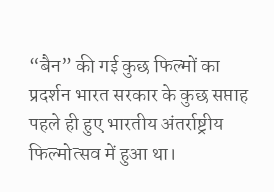“बैन” की गई कुछ फिल्मों का प्रदर्शन भारत सरकार के कुछ सप्ताह पहले ही हुए भारतीय अंतर्राष्ट्रीय फिल्मोत्सव में हुआ था।